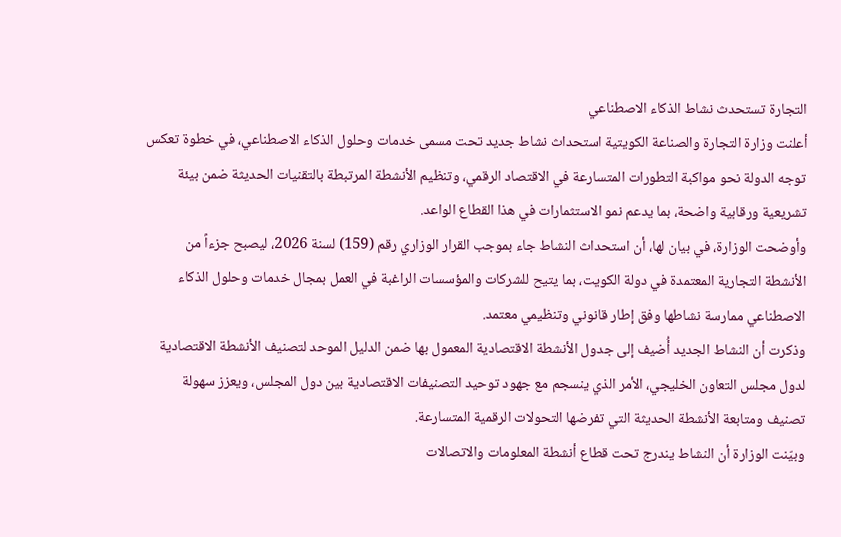التجارة تستحدث نشاط الذكاء الاصطناعي
أعلنت وزارة التجارة والصناعة الكويتية استحداث نشاط جديد تحت مسمى خدمات وحلول الذكاء الاصطناعي، في خطوة تعكس توجه الدولة نحو مواكبة التطورات المتسارعة في الاقتصاد الرقمي، وتنظيم الأنشطة المرتبطة بالتقنيات الحديثة ضمن بيئة تشريعية ورقابية واضحة، بما يدعم نمو الاستثمارات في هذا القطاع الواعد.
وأوضحت الوزارة، في بيان لها، أن استحداث النشاط جاء بموجب القرار الوزاري رقم (159) لسنة 2026، ليصبح جزءاً من الأنشطة التجارية المعتمدة في دولة الكويت، بما يتيح للشركات والمؤسسات الراغبة في العمل بمجال خدمات وحلول الذكاء الاصطناعي ممارسة نشاطها وفق إطار قانوني وتنظيمي معتمد.
وذكرت أن النشاط الجديد أُضيف إلى جدول الأنشطة الاقتصادية المعمول بها ضمن الدليل الموحد لتصنيف الأنشطة الاقتصادية لدول مجلس التعاون الخليجي، الأمر الذي ينسجم مع جهود توحيد التصنيفات الاقتصادية بين دول المجلس، ويعزز سهولة تصنيف ومتابعة الأنشطة الحديثة التي تفرضها التحولات الرقمية المتسارعة.
وبيّنت الوزارة أن النشاط يندرج تحت قطاع أنشطة المعلومات والاتصالات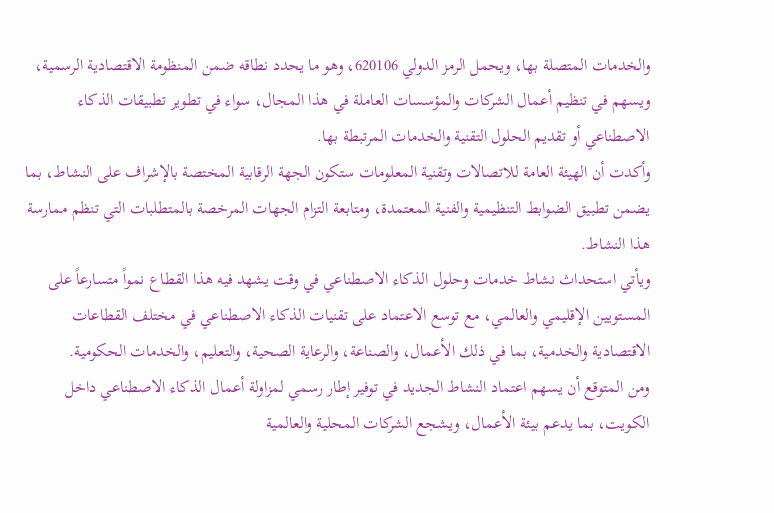والخدمات المتصلة بها، ويحمل الرمز الدولي 620106، وهو ما يحدد نطاقه ضمن المنظومة الاقتصادية الرسمية، ويسهم في تنظيم أعمال الشركات والمؤسسات العاملة في هذا المجال، سواء في تطوير تطبيقات الذكاء الاصطناعي أو تقديم الحلول التقنية والخدمات المرتبطة بها.
وأكدت أن الهيئة العامة للاتصالات وتقنية المعلومات ستكون الجهة الرقابية المختصة بالإشراف على النشاط، بما يضمن تطبيق الضوابط التنظيمية والفنية المعتمدة، ومتابعة التزام الجهات المرخصة بالمتطلبات التي تنظم ممارسة هذا النشاط.
ويأتي استحداث نشاط خدمات وحلول الذكاء الاصطناعي في وقت يشهد فيه هذا القطاع نمواً متسارعاً على المستويين الإقليمي والعالمي، مع توسع الاعتماد على تقنيات الذكاء الاصطناعي في مختلف القطاعات الاقتصادية والخدمية، بما في ذلك الأعمال، والصناعة، والرعاية الصحية، والتعليم، والخدمات الحكومية.
ومن المتوقع أن يسهم اعتماد النشاط الجديد في توفير إطار رسمي لمزاولة أعمال الذكاء الاصطناعي داخل الكويت، بما يدعم بيئة الأعمال، ويشجع الشركات المحلية والعالمية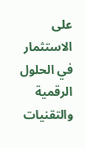على الاستثمار في الحلول الرقمية والتقنيات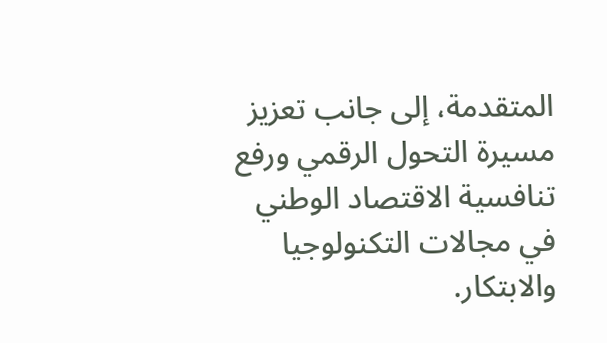المتقدمة، إلى جانب تعزيز مسيرة التحول الرقمي ورفع تنافسية الاقتصاد الوطني في مجالات التكنولوجيا والابتكار.